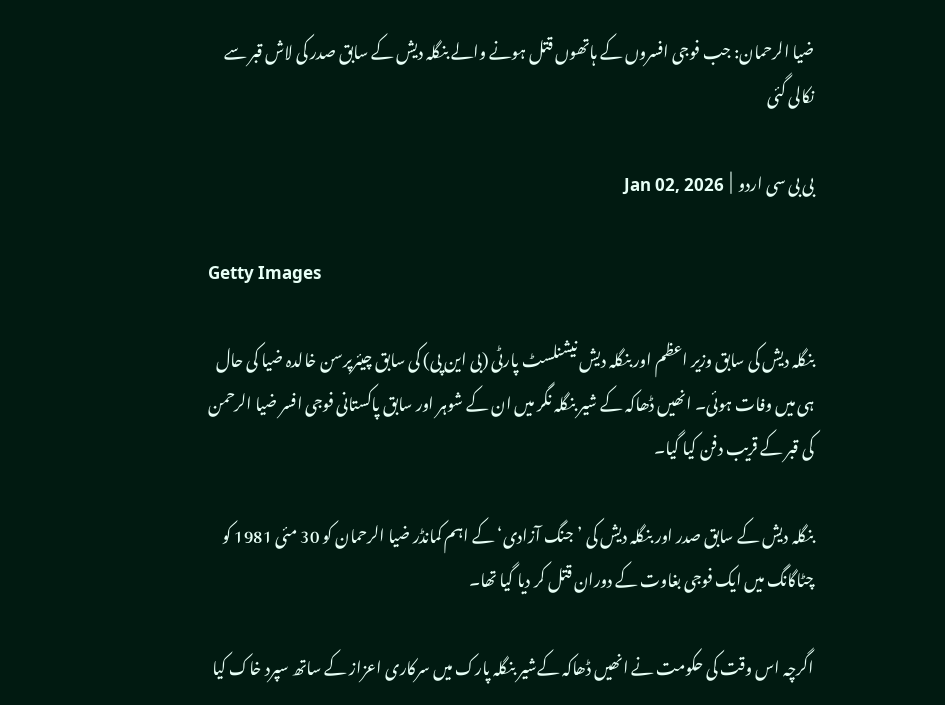ضیا الرحمان: جب فوجی افسروں کے ہاتھوں قتل ہونے والے بنگلہ دیش کے سابق صدر کی لاش قبر سے نکالی گئی

بی بی سی اردو  |  Jan 02, 2026

Getty Images

بنگلہ دیش کی سابق وزیر اعظم اور بنگلہ دیش نیشنلسٹ پارٹی (بی این پی) کی سابق چیئرپرسن خالدہ ضیا کی حال ہی میں وفات ہوئی۔ انھیں ڈھاکہ کے شیر بنگلہ نگر میں ان کے شوہر اور سابق پاکستانی فوجی افسر ضیا الرحمن کی قبر کے قریب دفن کیا گیا۔

بنگلہ دیش کے سابق صدر اور بنگلہ دیش کی ’جنگ آزادی‘ کے اہم کمانڈر ضیا الرحمان کو 30 مئی 1981 کو چٹاگانگ میں ایک فوجی بغاوت کے دوران قتل کر دیا گیا تھا۔

اگرچہ اس وقت کی حکومت نے انھیں ڈھاکہ کےشیر بنگلہ پارک میں سرکاری اعزاز کے ساتھ سپرد خاک کیا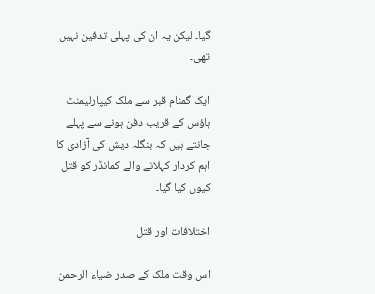گیا۔ لیکن یہ ان کی پہلی تدفین نہیں تھی۔

ایک گمنام قبر سے ملک کیپارلیمنٹ ہاؤس کے قریب دفن ہونے سے پہلے جانتے ہیں کہ بنگلہ دیش کی آزادی کا اہم کردار کہلانے والے کمانڈر کو قتل کیوں کیا گیا۔

اختلافات اور قتل

اس وقت ملک کے صدر ضیاء الرحمن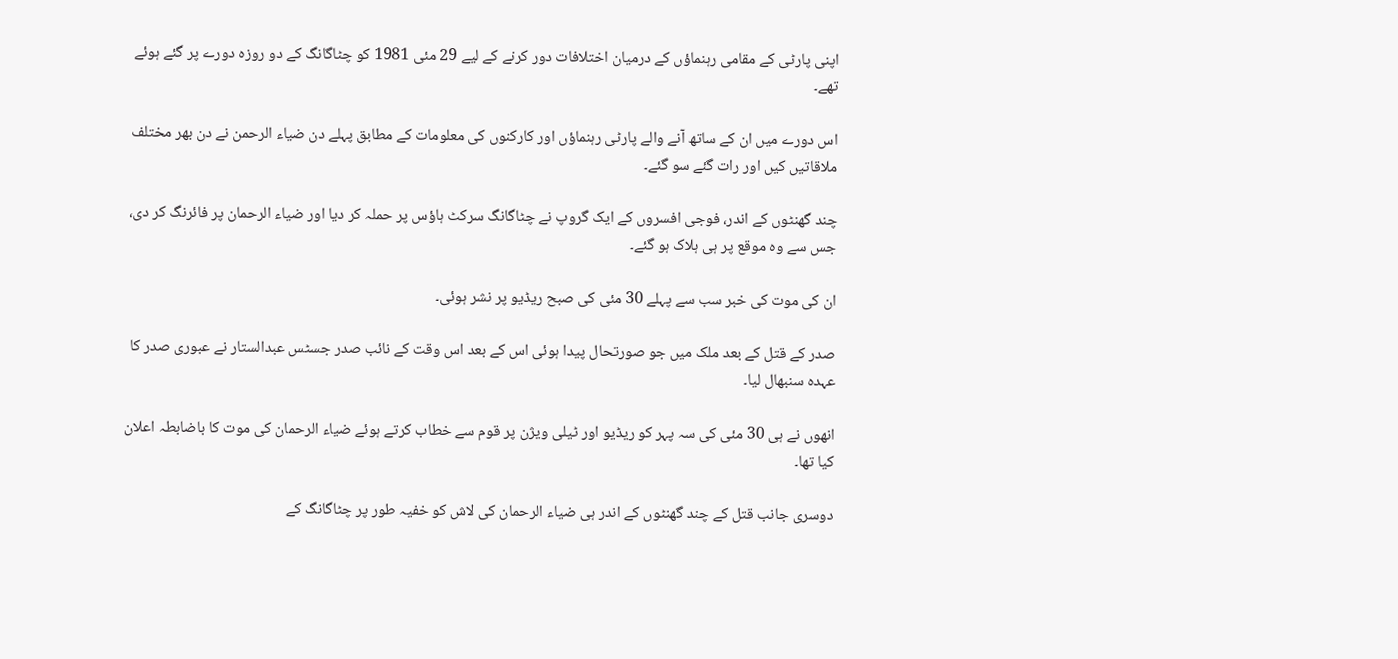اپنی پارٹی کے مقامی رہنماؤں کے درمیان اختلافات دور کرنے کے لیے 29 مئی 1981 کو چٹاگانگ کے دو روزہ دورے پر گئے ہوئے تھے۔

اس دورے میں ان کے ساتھ آنے والے پارٹی رہنماؤں اور کارکنوں کی معلومات کے مطابق پہلے دن ضیاء الرحمن نے دن بھر مختلف ملاقاتیں کیں اور رات گئے سو گئے۔

چند گھنٹوں کے اندر، فوجی افسروں کے ایک گروپ نے چٹاگانگ سرکٹ ہاؤس پر حملہ کر دیا اور ضیاء الرحمان پر فائرنگ کر دی، جس سے وہ موقع پر ہی ہلاک ہو گئے۔

ان کی موت کی خبر سب سے پہلے 30 مئی کی صبح ریڈیو پر نشر ہوئی۔

صدر کے قتل کے بعد ملک میں جو صورتحال پیدا ہوئی اس کے بعد اس وقت کے نائب صدر جسٹس عبدالستار نے عبوری صدر کا عہدہ سنبھال لیا۔

انھوں نے ہی 30 مئی کی سہ پہر کو ریڈیو اور ٹیلی ویژن پر قوم سے خطاب کرتے ہوئے ضیاء الرحمان کی موت کا باضابطہ اعلان کیا تھا۔

دوسری جانب قتل کے چند گھنٹوں کے اندر ہی ضیاء الرحمان کی لاش کو خفیہ طور پر چٹاگانگ کے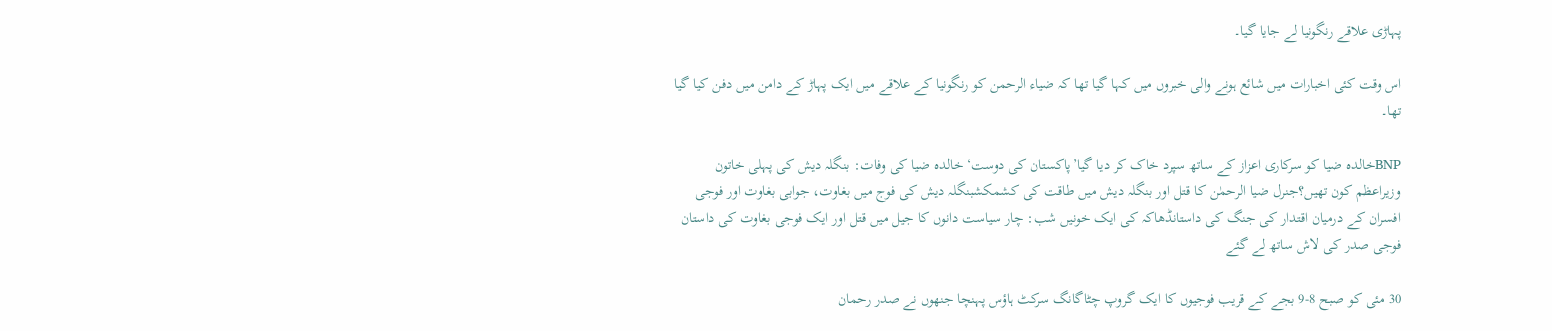پہاڑی علاقے رنگونیا لے جایا گیا۔

اس وقت کئی اخبارات میں شائع ہونے والی خبروں میں کہا گیا تھا کہ ضیاء الرحمن کو رنگونیا کے علاقے میں ایک پہاڑ کے دامن میں دفن کیا گیا تھا۔

BNPخالدہ ضیا کو سرکاری اعزاز کے ساتھ سپرد خاک کر دیا گیا’پاکستان کی دوست‘ خالدہ ضیا کی وفات: بنگلہ دیش کی پہلی خاتون وزیراعظم کون تھیں؟جنرل ضیا الرحمٰن کا قتل اور بنگلہ دیش میں طاقت کی کشمکشبنگلہ دیش کی فوج میں بغاوت، جوابی بغاوت اور فوجی افسران کے درمیان اقتدار کی جنگ کی داستانڈھاکہ کی ایک خونیں شب: چار سیاست دانوں کا جیل میں قتل اور ایک فوجی بغاوت کی داستان فوجی صدر کی لاش ساتھ لے گئے

30 مئی کو صبح 8-9 بجے کے قریب فوجیوں کا ایک گروپ چٹاگانگ سرکٹ ہاؤس پہنچا جنھوں نے صدر رحمان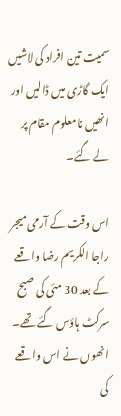سمیت تین افراد کی لاشیں ایک گاڑی میں ڈالیں اور انھیں نامعلوم مقام پر لے گئے۔

اس وقت کے آرمی میجر راجا الکریم رضا واقعے کے بعد 30 مئی کی صبح سرکٹ ہاؤس گئے تھے۔ انھوں نے اس واقعے کی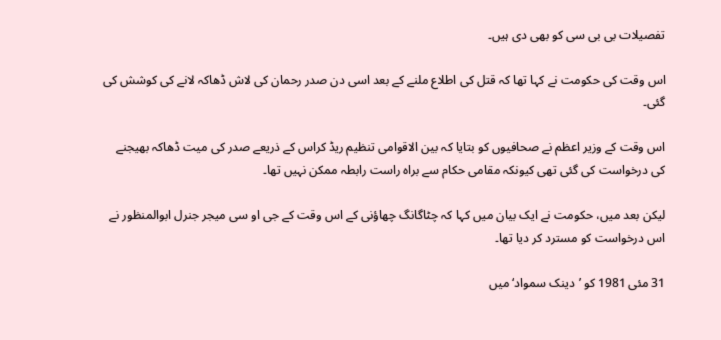تفصیلات بی بی سی کو بھی دی ہیں۔

اس وقت کی حکومت نے کہا تھا کہ قتل کی اطلاع ملنے کے بعد اسی دن صدر رحمان کی لاش ڈھاکہ لانے کی کوشش کی گئی۔

اس وقت کے وزیر اعظم نے صحافیوں کو بتایا کہ بین الاقوامی تنظیم ریڈ کراس کے ذریعے صدر کی میت ڈھاکہ بھیجنے کی درخواست کی گئی تھی کیونکہ مقامی حکام سے براہ راست رابطہ ممکن نہیں تھا۔

لیکن بعد میں، حکومت نے ایک بیان میں کہا کہ چٹاگانگ چھاؤنی کے اس وقت کے جی او سی میجر جنرل ابوالمنظور نے اس درخواست کو مسترد کر دیا تھا۔

31 مئی 1981 کو ’دینک سمواد‘ میں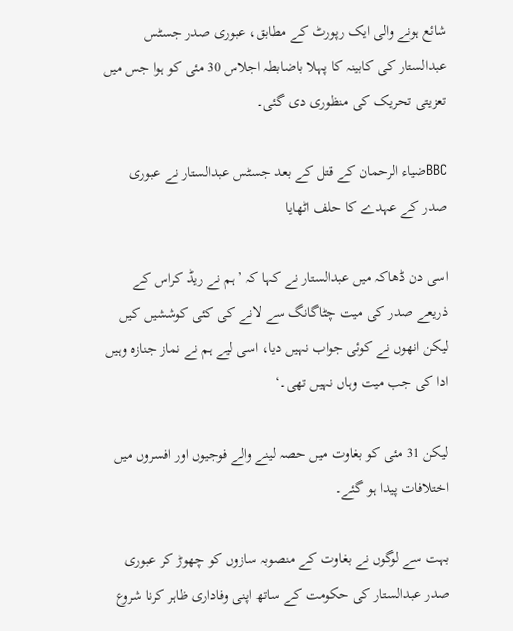شائع ہونے والی ایک رپورٹ کے مطابق، عبوری صدر جسٹس عبدالستار کی کابینہ کا پہلا باضابطہ اجلاس 30 مئی کو ہوا جس میں تعزیتی تحریک کی منظوری دی گئی۔

BBCضیاء الرحمان کے قتل کے بعد جسٹس عبدالستار نے عبوری صدر کے عہدے کا حلف اٹھایا

اسی دن ڈھاکہ میں عبدالستار نے کہا کہ ’ہم نے ریڈ کراس کے ذریعے صدر کی میت چٹاگانگ سے لانے کی کئی کوششیں کیں لیکن انھوں نے کوئی جواب نہیں دیا، اسی لیے ہم نے نماز جنازہ وہیں ادا کی جب میت وہاں نہیں تھی۔‘

لیکن 31 مئی کو بغاوت میں حصہ لینے والے فوجیوں اور افسروں میں اختلافات پیدا ہو گئے۔

بہت سے لوگوں نے بغاوت کے منصوبہ سازوں کو چھوڑ کر عبوری صدر عبدالستار کی حکومت کے ساتھ اپنی وفاداری ظاہر کرنا شروع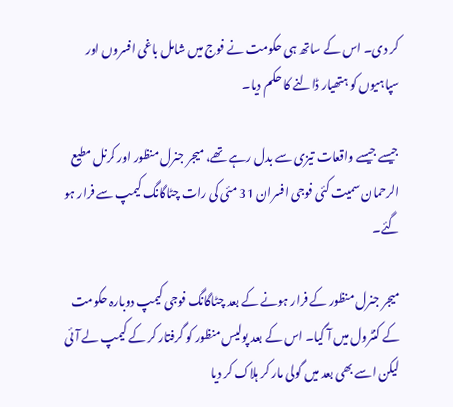کر دی۔ اس کے ساتھ ہی حکومت نے فوج میں شامل باغی افسروں اور سپاہیوں کو ہتھیار ڈالنے کا حکم دیا۔

جیسے جیسے واقعات تیزی سے بدل رہے تھے، میجر جنرل منظور اور کرنل مطیع الرحمان سمیت کئی فوجی افسران 31 مئی کی رات چٹاگانگ کیمپ سے فرار ہو گئے۔

میجر جنرل منظور کے فرار ہونے کے بعد چٹاگانگ فوجی کیمپ دوبارہ حکومت کے کنٹرول میں آ گیا۔ اس کے بعد پولیس منظور کو گرفتار کر کے کیمپ لے آئی لیکن اسے بھی بعد میں گولی مار کر ہلاک کر دیا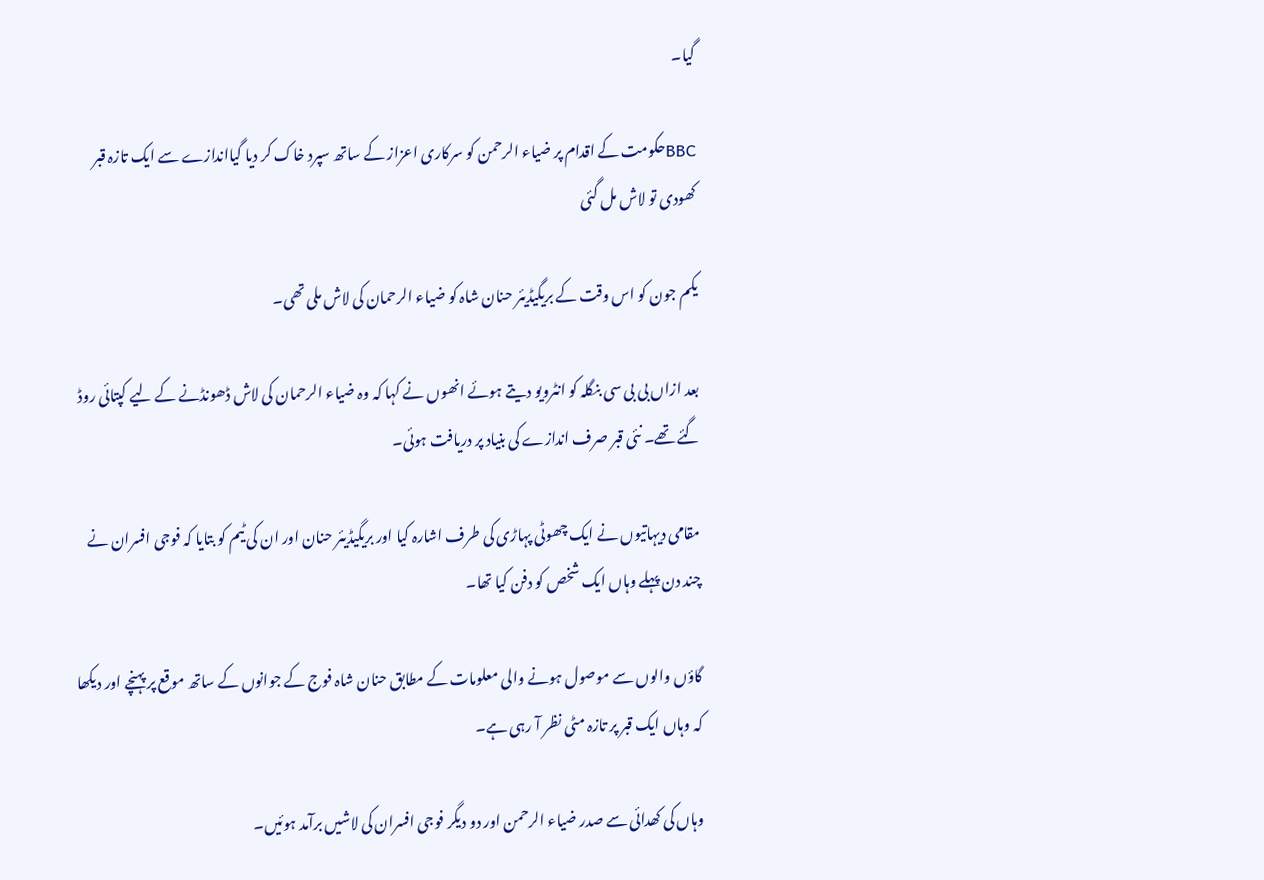گیا۔

BBCحکومت کے اقدام پر ضیاء الرحمن کو سرکاری اعزاز کے ساتھ سپرد خاک کر دیا گیااندازے سے ایک تازہ قبر کھودی تو لاش مل گئی

یکم جون کو اس وقت کے بریگیڈیئر حنان شاہ کو ضیاء الرحمان کی لاش ملی تھی۔

بعد ازاں بی بی سی بنگلہ کو انٹرویو دیتے ہوئے انھوں نے کہا کہ وہ ضیاء الرحمان کی لاش ڈھونڈنے کے لیے کپتائی روڈ گئے تھے۔ نئی قبر صرف اندازے کی بنیاد پر دریافت ہوئی۔

مقامی دیہاتیوں نے ایک چھوٹی پہاڑی کی طرف اشارہ کیا اور بریگیڈیئر حنان اور ان کی ٹیم کو بتایا کہ فوجی افسران نے چند دن پہلے وہاں ایک شخص کو دفن کیا تھا۔

گاؤں والوں سے موصول ہونے والی معلومات کے مطابق حنان شاہ فوج کے جوانوں کے ساتھ موقع پر پہنچے اور دیکھا کہ وہاں ایک قبر پر تازہ مٹی نظر آ رہی ہے۔

وہاں کی کھدائی سے صدر ضیاء الرحمن اور دو دیگر فوجی افسران کی لاشیں برآمد ہوئیں۔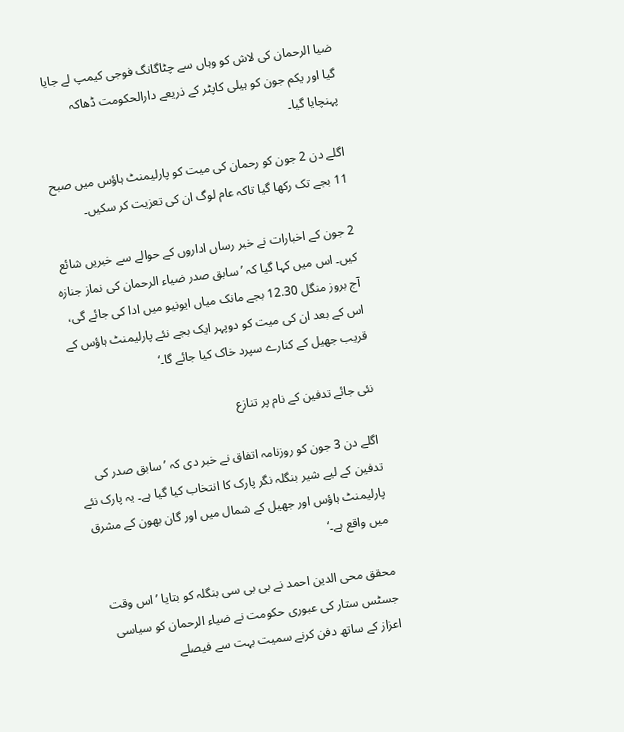ضیا الرحمان کی لاش کو وہاں سے چٹاگانگ فوجی کیمپ لے جایا گیا اور یکم جون کو ہیلی کاپٹر کے ذریعے دارالحکومت ڈھاکہ پہنچایا گیا۔

اگلے دن 2 جون کو رحمان کی میت کو پارلیمنٹ ہاؤس میں صبح 11 بجے تک رکھا گیا تاکہ عام لوگ ان کی تعزیت کر سکیں۔

2 جون کے اخبارات نے خبر رساں اداروں کے حوالے سے خبریں شائع کیں۔ اس میں کہا گیا کہ ’سابق صدر ضیاء الرحمان کی نماز جنازہ آج بروز منگل 12.30 بجے مانک میاں ایونیو میں ادا کی جائے گی، اس کے بعد ان کی میت کو دوپہر ایک بجے نئے پارلیمنٹ ہاؤس کے قریب جھیل کے کنارے سپرد خاک کیا جائے گا۔‘

نئی جائے تدفین کے نام پر تنازع

اگلے دن 3 جون کو روزنامہ اتفاق نے خبر دی کہ ’سابق صدر کی تدفین کے لیے شیر بنگلہ نگر پارک کا انتخاب کیا گیا ہے۔ یہ پارک نئے پارلیمنٹ ہاؤس اور جھیل کے شمال میں اور گان بھون کے مشرق میں واقع ہے۔‘

محقق محی الدین احمد نے بی بی سی بنگلہ کو بتایا ’اس وقت جسٹس ستار کی عبوری حکومت نے ضیاء الرحمان کو سیاسی اعزاز کے ساتھ دفن کرنے سمیت بہت سے فیصلے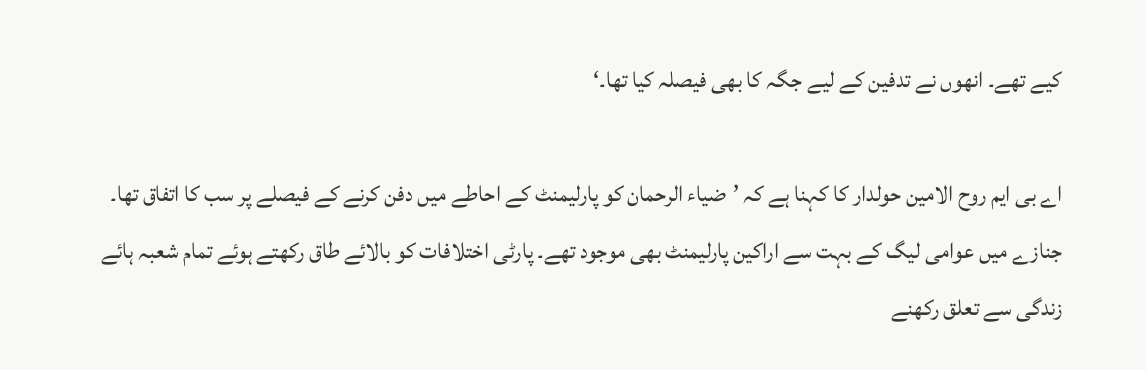کیے تھے۔ انھوں نے تدفین کے لیے جگہ کا بھی فیصلہ کیا تھا۔‘

اے بی ایم روح الامین حولدار کا کہنا ہے کہ ’ضیاء الرحمان کو پارلیمنٹ کے احاطے میں دفن کرنے کے فیصلے پر سب کا اتفاق تھا۔ جنازے میں عوامی لیگ کے بہت سے اراکین پارلیمنٹ بھی موجود تھے۔ پارٹی اختلافات کو بالائے طاق رکھتے ہوئے تمام شعبہ ہائے زندگی سے تعلق رکھنے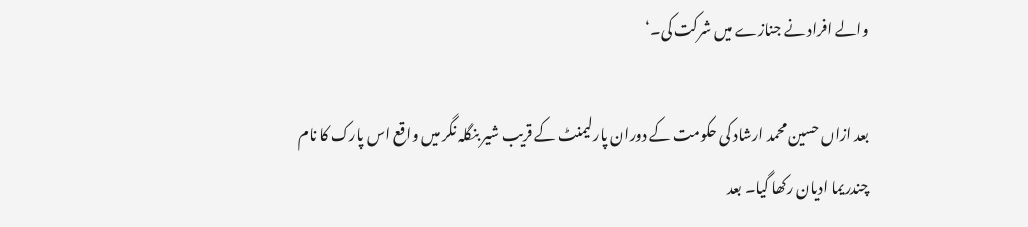والے افراد نے جنازے میں شرکت کی۔‘

بعد ازاں حسین محمد ارشاد کی حکومت کے دوران پارلیمنٹ کے قریب شیر بنگلہ نگر میں واقع اس پارک کا نام چندریما ادیان رکھا گیا۔ بعد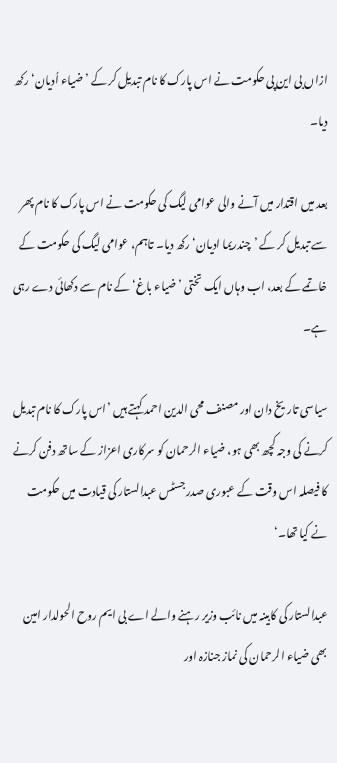ازاں بی این پی حکومت نے اس پارک کا نام تبدیل کر کے ’ضیاء اُدیان‘ رکھ دیا۔

بعد میں اقتدار میں آنے والی عوامی لیگ کی حکومت نے اس پارک کا نام پھر سے تبدیل کر کے ’چندریما ادیان‘ رکھ دیا۔ تاہم، عوامی لیگ کی حکومت کے خاتمے کے بعد، اب وہاں ایک تختی ’ضیاء باغ‘ کے نام سے دکھائی دے رہی ہے۔

سیاسی تاریخ دان اور مصنف محی الدین احمد کہتے ہیں ’اس پارک کا نام تبدیل کرنے کی وجہ کچھ بھی ہو، ضیاء الرحمان کو سرکاری اعزاز کے ساتھ دفن کرنے کا فیصلہ اس وقت کے عبوری صدر جسٹس عبدالستار کی قیادت میں حکومت نے کیا تھا۔‘

عبدالستار کی کابینہ میں نائب وزیر رہنے والے اے بی ایم روح الحولدار امین بھی ضیاء الرحمان کی نماز جنازہ اور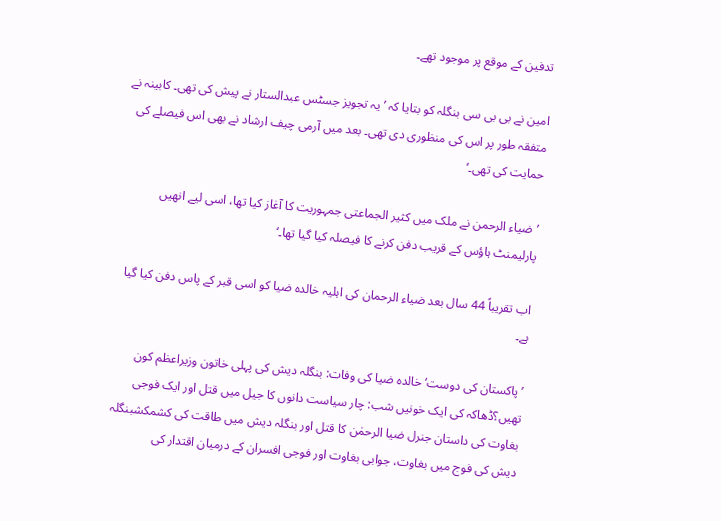تدفین کے موقع پر موجود تھے۔

امین نے بی بی سی بنگلہ کو بتایا کہ ’یہ تجویز جسٹس عبدالستار نے پیش کی تھی۔ کابینہ نے متفقہ طور پر اس کی منظوری دی تھی۔ بعد میں آرمی چیف ارشاد نے بھی اس فیصلے کی حمایت کی تھی۔‘

’ضیاء الرحمن نے ملک میں کثیر الجماعتی جمہوریت کا آغاز کیا تھا، اسی لیے انھیں پارلیمنٹ ہاؤس کے قریب دفن کرنے کا فیصلہ کیا گیا تھا۔‘

اب تقریباً 44 سال بعد ضیاء الرحمان کی اہلیہ خالدہ ضیا کو اسی قبر کے پاس دفن کیا گیا ہے۔

’پاکستان کی دوست‘ خالدہ ضیا کی وفات: بنگلہ دیش کی پہلی خاتون وزیراعظم کون تھیں؟ڈھاکہ کی ایک خونیں شب: چار سیاست دانوں کا جیل میں قتل اور ایک فوجی بغاوت کی داستان جنرل ضیا الرحمٰن کا قتل اور بنگلہ دیش میں طاقت کی کشمکشبنگلہ دیش کی فوج میں بغاوت، جوابی بغاوت اور فوجی افسران کے درمیان اقتدار کی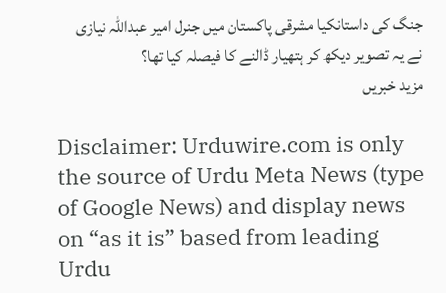جنگ کی داستانکیا مشرقی پاکستان میں جنرل امیر عبداللہ نیازی نے یہ تصویر دیکھ کر ہتھیار ڈالنے کا فیصلہ کیا تھا؟
مزید خبریں

Disclaimer: Urduwire.com is only the source of Urdu Meta News (type of Google News) and display news on “as it is” based from leading Urdu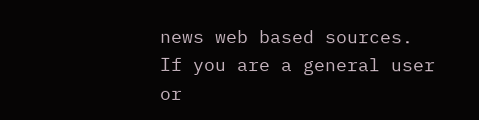news web based sources. If you are a general user or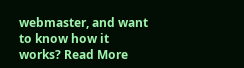webmaster, and want to know how it works? Read More